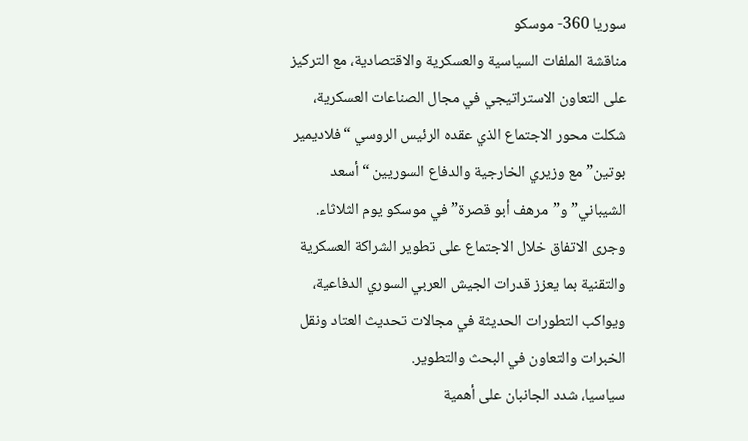سوريا 360- موسكو
مناقشة الملفات السياسية والعسكرية والاقتصادية، مع التركيز على التعاون الاستراتيجي في مجال الصناعات العسكرية، شكلت محور الاجتماع الذي عقده الرئيس الروسي “فلاديمير بوتين” مع وزيري الخارجية والدفاع السوريين “أسعد الشيباني” و”مرهف أبو قصرة” في موسكو يوم الثلاثاء.
وجرى الاتفاق خلال الاجتماع على تطوير الشراكة العسكرية والتقنية بما يعزز قدرات الجيش العربي السوري الدفاعية، ويواكب التطورات الحديثة في مجالات تحديث العتاد ونقل الخبرات والتعاون في البحث والتطوير.
سياسيا، شدد الجانبان على أهمية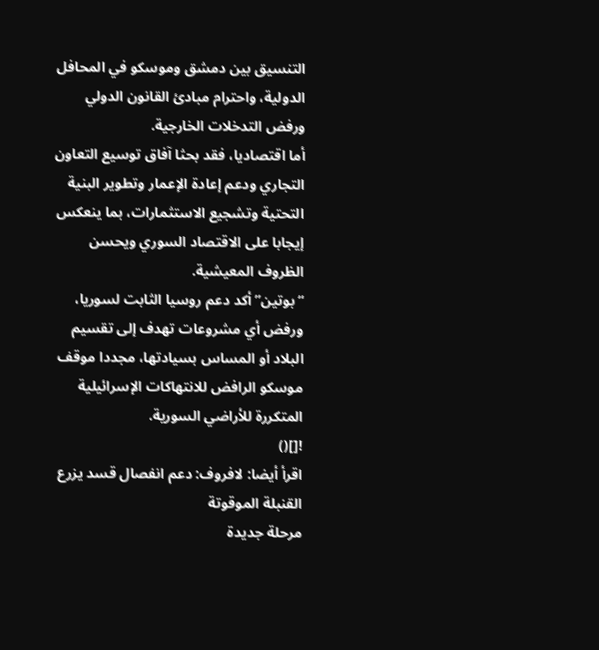التنسيق بين دمشق وموسكو في المحافل الدولية، واحترام مبادئ القانون الدولي ورفض التدخلات الخارجية.
أما اقتصاديا، فقد بحثا آفاق توسيع التعاون التجاري ودعم إعادة الإعمار وتطوير البنية التحتية وتشجيع الاستثمارات، بما ينعكس إيجابا على الاقتصاد السوري ويحسن الظروف المعيشية.
“بوتين” أكد دعم روسيا الثابت لسوريا، ورفض أي مشروعات تهدف إلى تقسيم البلاد أو المساس بسيادتها، مجددا موقف موسكو الرافض للانتهاكات الإسرائيلية المتكررة للأراضي السورية.
![]()
اقرأ أيضا: لافروف: دعم انفصال قسد يزرع القنبلة الموقوتة
مرحلة جديدة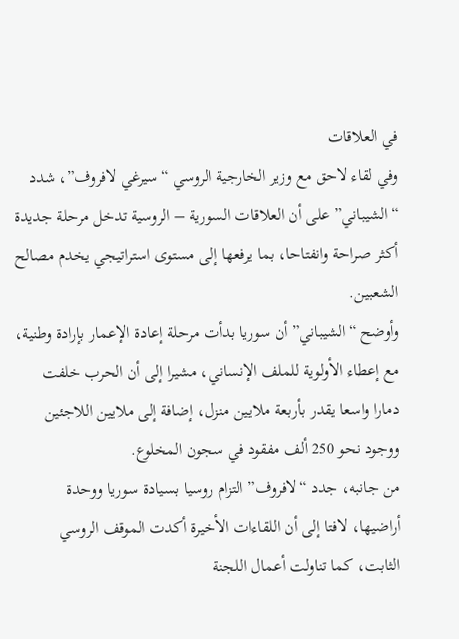في العلاقات
وفي لقاء لاحق مع وزير الخارجية الروسي “سيرغي لافروف”، شدد “الشيباني” على أن العلاقات السورية – الروسية تدخل مرحلة جديدة أكثر صراحة وانفتاحا، بما يرفعها إلى مستوى استراتيجي يخدم مصالح الشعبين.
وأوضح “الشيباني” أن سوريا بدأت مرحلة إعادة الإعمار بإرادة وطنية، مع إعطاء الأولوية للملف الإنساني، مشيرا إلى أن الحرب خلفت دمارا واسعا يقدر بأربعة ملايين منزل، إضافة إلى ملايين اللاجئين ووجود نحو 250 ألف مفقود في سجون المخلوع.
من جانبه، جدد “لافروف” التزام روسيا بسيادة سوريا ووحدة أراضيها، لافتا إلى أن اللقاءات الأخيرة أكدت الموقف الروسي الثابت، كما تناولت أعمال اللجنة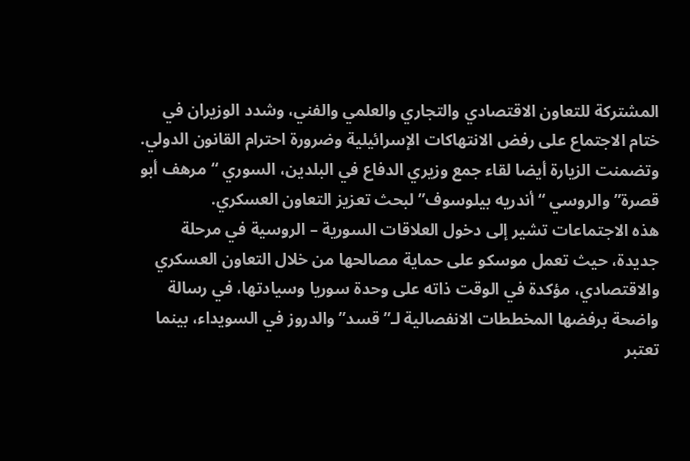المشتركة للتعاون الاقتصادي والتجاري والعلمي والفني، وشدد الوزيران في ختام الاجتماع على رفض الانتهاكات الإسرائيلية وضرورة احترام القانون الدولي.
وتضمنت الزيارة أيضا لقاء جمع وزيري الدفاع في البلدين، السوري “مرهف أبو قصرة” والروسي “أندريه بيلوسوف” لبحث تعزيز التعاون العسكري.
هذه الاجتماعات تشير إلى دخول العلاقات السورية – الروسية في مرحلة جديدة، حيث تعمل موسكو على حماية مصالحها من خلال التعاون العسكري والاقتصادي، مؤكدة في الوقت ذاته على وحدة سوريا وسيادتها، في رسالة واضحة برفضها المخططات الانفصالية لـ”قسد” والدروز في السويداء، بينما تعتبر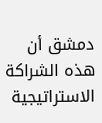دمشق أن هذه الشراكة الاستراتيجية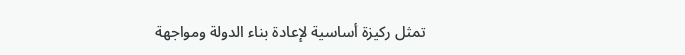تمثل ركيزة أساسية لإعادة بناء الدولة ومواجهة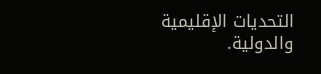التحديات الإقليمية والدولية.